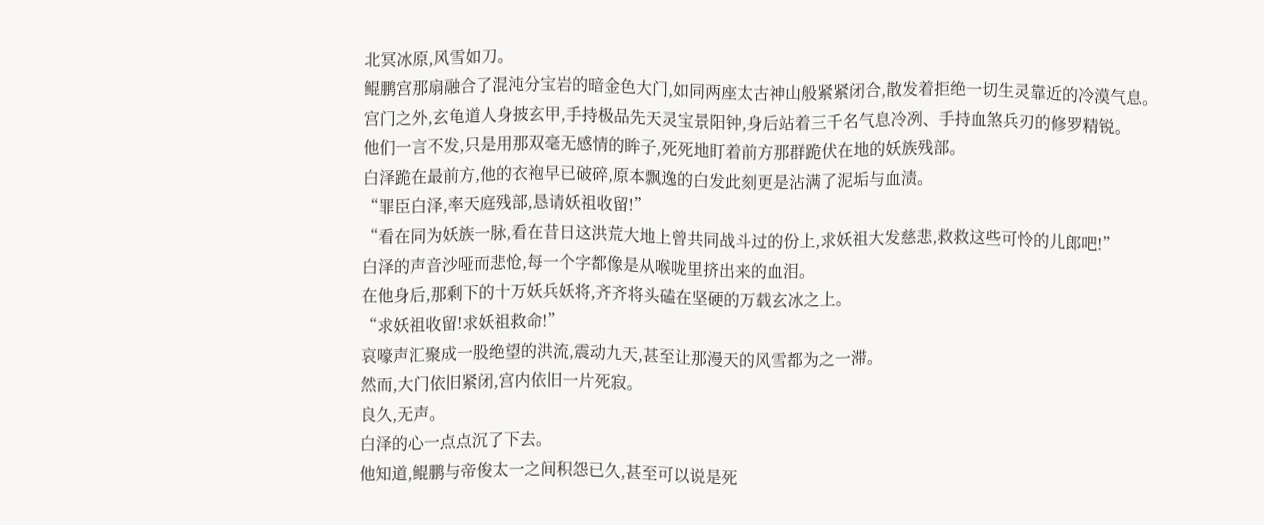北冥冰原,风雪如刀。
鲲鹏宫那扇融合了混沌分宝岩的暗金色大门,如同两座太古神山般紧紧闭合,散发着拒绝一切生灵靠近的冷漠气息。
宫门之外,玄龟道人身披玄甲,手持极品先天灵宝景阳钟,身后站着三千名气息冷冽、手持血煞兵刃的修罗精锐。
他们一言不发,只是用那双毫无感情的眸子,死死地盯着前方那群跪伏在地的妖族残部。
白泽跪在最前方,他的衣袍早已破碎,原本飘逸的白发此刻更是沾满了泥垢与血渍。
“罪臣白泽,率天庭残部,恳请妖祖收留!”
“看在同为妖族一脉,看在昔日这洪荒大地上曾共同战斗过的份上,求妖祖大发慈悲,救救这些可怜的儿郎吧!”
白泽的声音沙哑而悲怆,每一个字都像是从喉咙里挤出来的血泪。
在他身后,那剩下的十万妖兵妖将,齐齐将头磕在坚硬的万载玄冰之上。
“求妖祖收留!求妖祖救命!”
哀嚎声汇聚成一股绝望的洪流,震动九天,甚至让那漫天的风雪都为之一滞。
然而,大门依旧紧闭,宫内依旧一片死寂。
良久,无声。
白泽的心一点点沉了下去。
他知道,鲲鹏与帝俊太一之间积怨已久,甚至可以说是死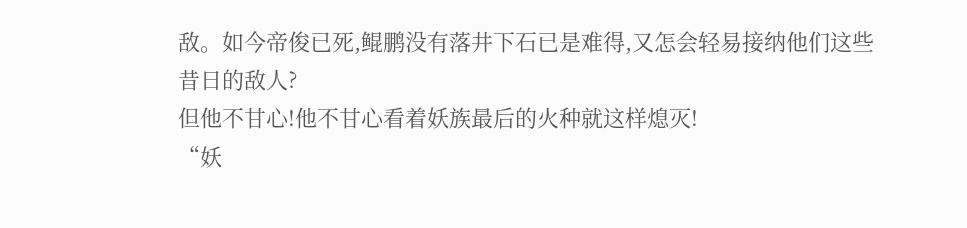敌。如今帝俊已死,鲲鹏没有落井下石已是难得,又怎会轻易接纳他们这些昔日的敌人?
但他不甘心!他不甘心看着妖族最后的火种就这样熄灭!
“妖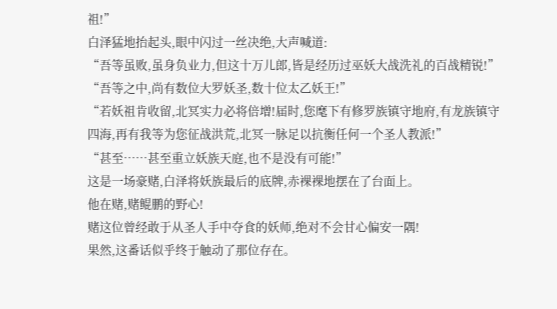祖!”
白泽猛地抬起头,眼中闪过一丝决绝,大声喊道:
“吾等虽败,虽身负业力,但这十万儿郎,皆是经历过巫妖大战洗礼的百战精锐!”
“吾等之中,尚有数位大罗妖圣,数十位太乙妖王!”
“若妖祖肯收留,北冥实力必将倍增!届时,您麾下有修罗族镇守地府,有龙族镇守四海,再有我等为您征战洪荒,北冥一脉足以抗衡任何一个圣人教派!”
“甚至……甚至重立妖族天庭,也不是没有可能!”
这是一场豪赌,白泽将妖族最后的底牌,赤裸裸地摆在了台面上。
他在赌,赌鲲鹏的野心!
赌这位曾经敢于从圣人手中夺食的妖师,绝对不会甘心偏安一隅!
果然,这番话似乎终于触动了那位存在。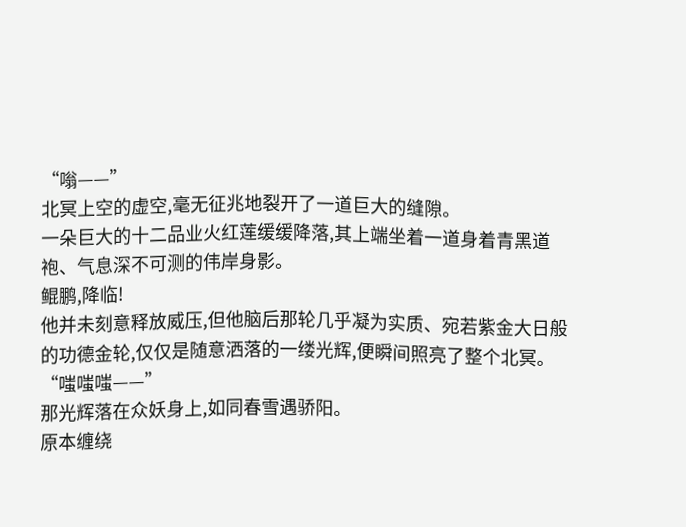“嗡——”
北冥上空的虚空,毫无征兆地裂开了一道巨大的缝隙。
一朵巨大的十二品业火红莲缓缓降落,其上端坐着一道身着青黑道袍、气息深不可测的伟岸身影。
鲲鹏,降临!
他并未刻意释放威压,但他脑后那轮几乎凝为实质、宛若紫金大日般的功德金轮,仅仅是随意洒落的一缕光辉,便瞬间照亮了整个北冥。
“嗤嗤嗤——”
那光辉落在众妖身上,如同春雪遇骄阳。
原本缠绕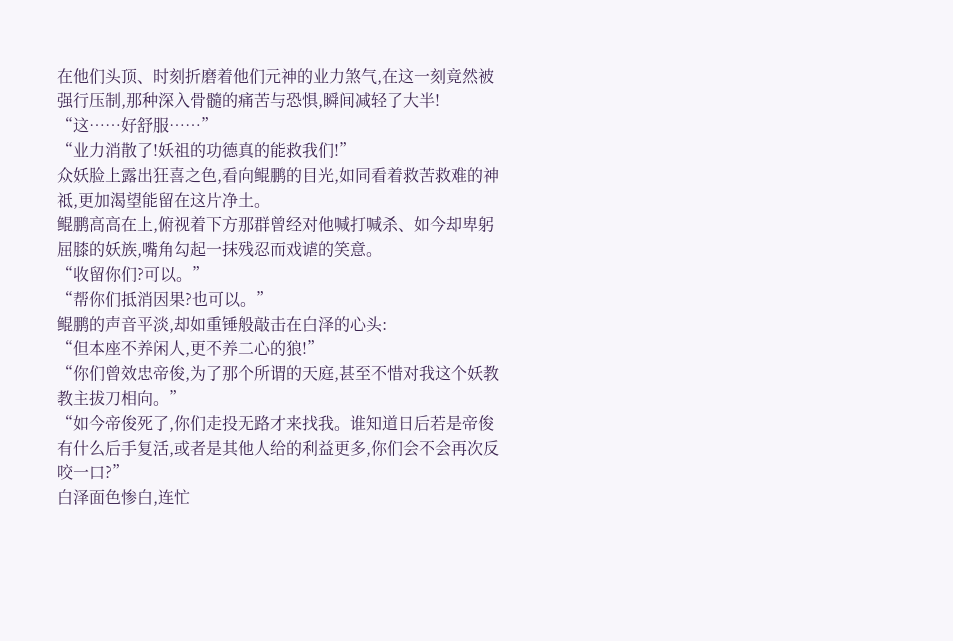在他们头顶、时刻折磨着他们元神的业力煞气,在这一刻竟然被强行压制,那种深入骨髓的痛苦与恐惧,瞬间减轻了大半!
“这……好舒服……”
“业力消散了!妖祖的功德真的能救我们!”
众妖脸上露出狂喜之色,看向鲲鹏的目光,如同看着救苦救难的神祗,更加渴望能留在这片净土。
鲲鹏高高在上,俯视着下方那群曾经对他喊打喊杀、如今却卑躬屈膝的妖族,嘴角勾起一抹残忍而戏谑的笑意。
“收留你们?可以。”
“帮你们抵消因果?也可以。”
鲲鹏的声音平淡,却如重锤般敲击在白泽的心头:
“但本座不养闲人,更不养二心的狼!”
“你们曾效忠帝俊,为了那个所谓的天庭,甚至不惜对我这个妖教教主拔刀相向。”
“如今帝俊死了,你们走投无路才来找我。谁知道日后若是帝俊有什么后手复活,或者是其他人给的利益更多,你们会不会再次反咬一口?”
白泽面色惨白,连忙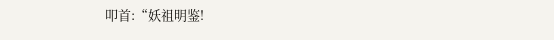叩首:“妖祖明鉴!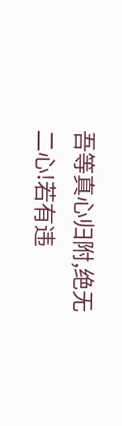吾等真心归附,绝无二心!若有违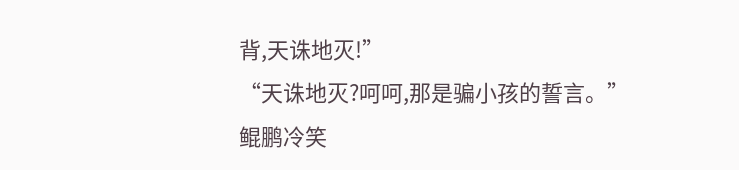背,天诛地灭!”
“天诛地灭?呵呵,那是骗小孩的誓言。”
鲲鹏冷笑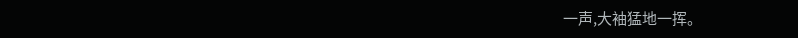一声,大袖猛地一挥。